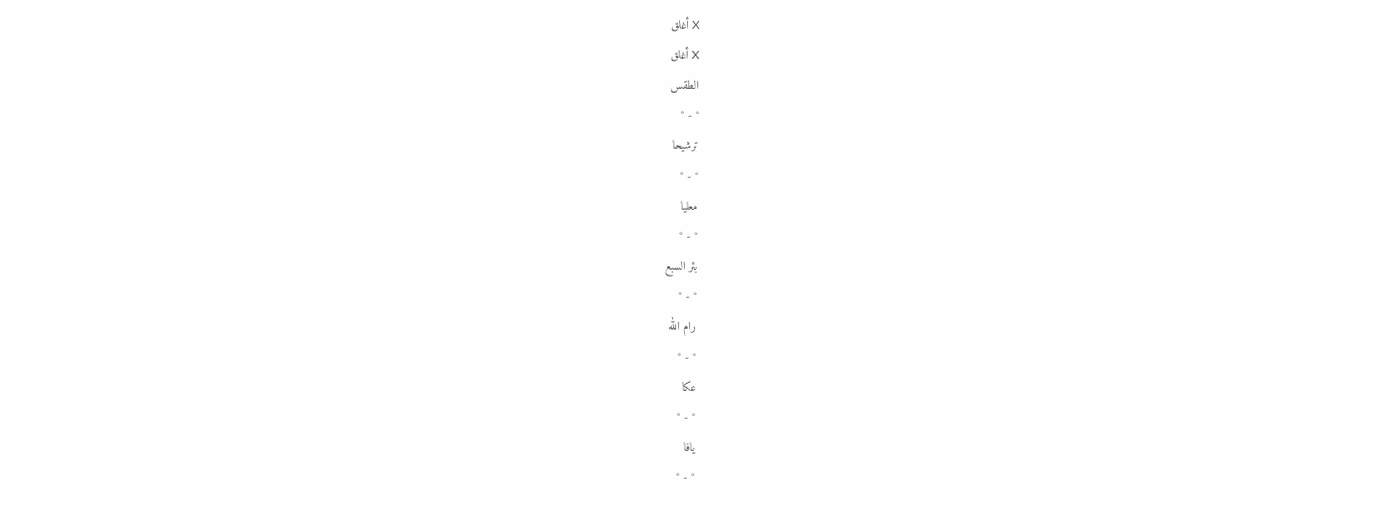X أغلق
X أغلق
الطقس
° - °
ترشيحا
° - °
معليا
° - °
بئر السبع
° - °
رام الله
° - °
عكا
° - °
يافا
° - °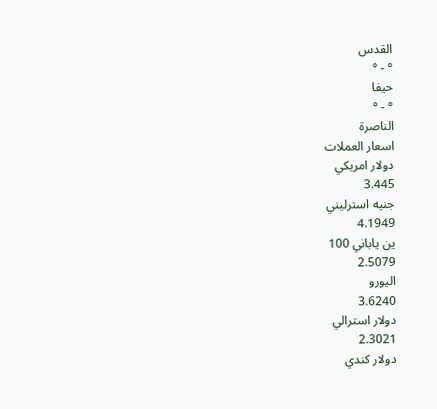القدس
° - °
حيفا
° - °
الناصرة
اسعار العملات
دولار امريكي
3.445
جنيه استرليني
4.1949
ين ياباني 100
2.5079
اليورو
3.6240
دولار استرالي
2.3021
دولار كندي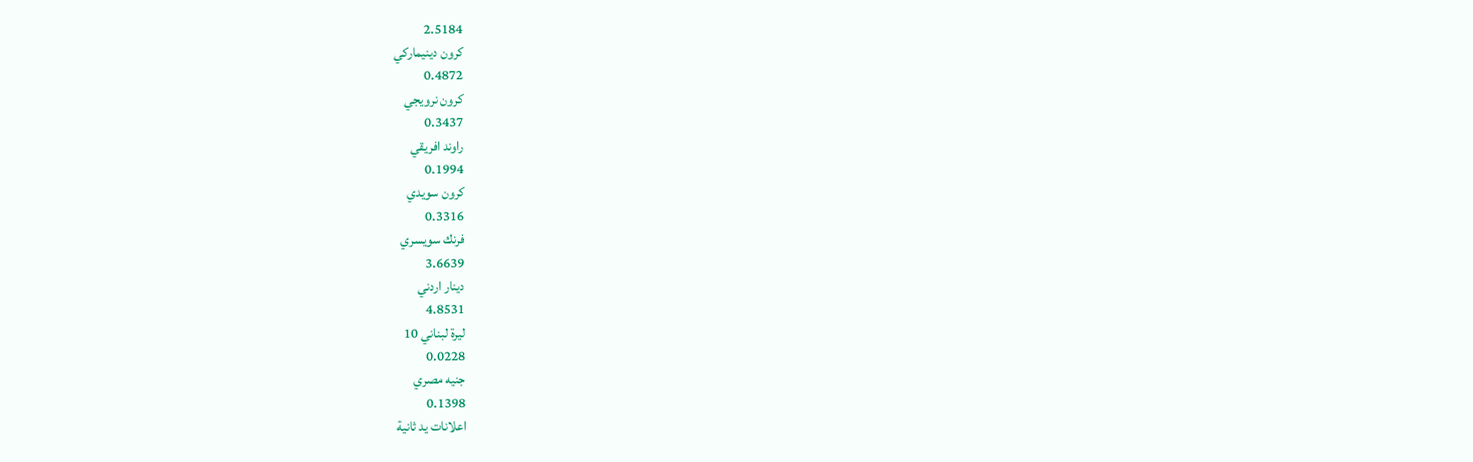2.5184
كرون دينيماركي
0.4872
كرون نرويجي
0.3437
راوند افريقي
0.1994
كرون سويدي
0.3316
فرنك سويسري
3.6639
دينار اردني
4.8531
ليرة لبناني 10
0.0228
جنيه مصري
0.1398
اعلانات يد ثانية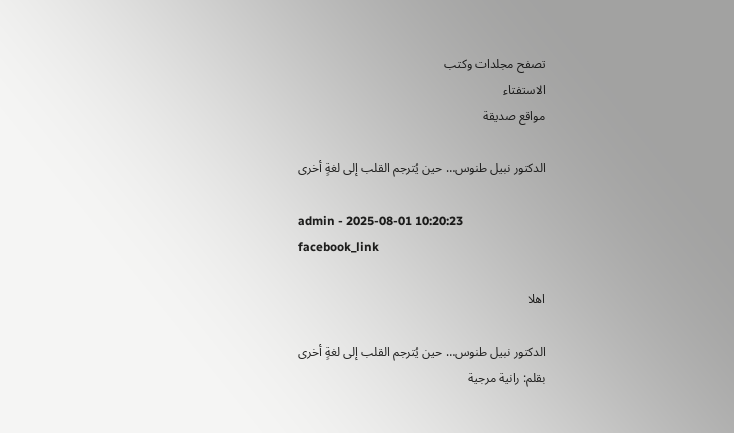تصفح مجلدات وكتب
الاستفتاء
مواقع صديقة

الدكتور نبيل طنوس… حين يُترجم القلب إلى لغةٍ أخرى

admin - 2025-08-01 10:20:23
facebook_link

اهلا

الدكتور نبيل طنوس… حين يُترجم القلب إلى لغةٍ أخرى
بقلم: رانية مرجية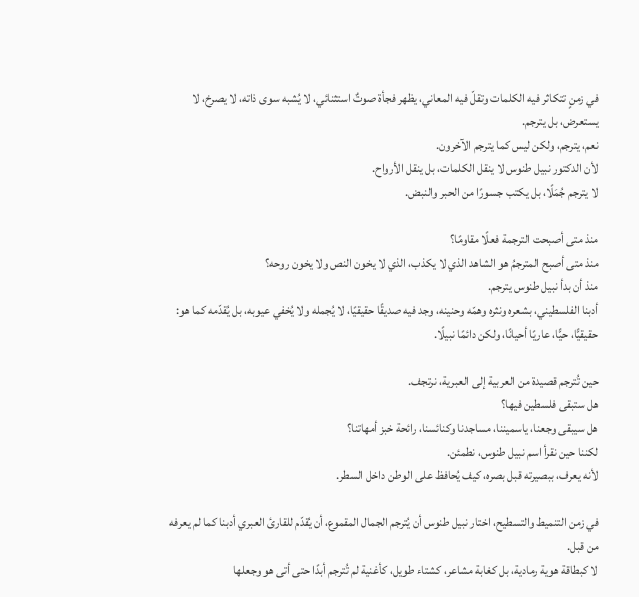في زمنٍ تتكاثر فيه الكلمات وتقلّ فيه المعاني، يظهر فجأة صوتٌ استثنائي، لا يُشبه سوى ذاته، لا يصرخ، لا يستعرض، بل يترجم.
نعم، يترجم، ولكن ليس كما يترجم الآخرون.
لأن الدكتور نبيل طنوس لا ينقل الكلمات، بل ينقل الأرواح.
لا يترجم جُمَلًا، بل يكتب جسورًا من الحبر والنبض.

منذ متى أصبحت الترجمة فعلًا مقاومًا؟
منذ متى أصبح المترجمُ هو الشاهد الذي لا يكذب، الذي لا يخون النص ولا يخون روحه؟
منذ أن بدأ نبيل طنوس يترجم.
أدبنا الفلسطيني، بشعره ونثره وهمّه وحنينه، وجد فيه صديقًا حقيقيًا، لا يُجمله ولا يُخفي عيوبه، بل يُقدّمه كما هو: حقيقيًّا، حيًّا، عاريًا أحيانًا، ولكن دائمًا نبيلًا.

حين تُترجم قصيدة من العربية إلى العبرية، نرتجف.
هل ستبقى فلسطين فيها؟
هل سيبقى وجعنا، ياسميننا، مساجدنا وكنائسنا، رائحة خبز أمهاتنا؟
لكننا حين نقرأ اسم نبيل طنوس، نطمئن.
لأنه يعرف، ببصيرته قبل بصره، كيف يُحافظ على الوطن داخل السطر.

في زمن التنميط والتسطيح، اختار نبيل طنوس أن يُترجم الجمال المقموع، أن يُقدّم للقارئ العبري أدبنا كما لم يعرفه من قبل.
لا كبطاقة هوية رمادية، بل كغابة مشاعر، كشتاء طويل، كأغنية لم تُترجم أبدًا حتى أتى هو وجعلها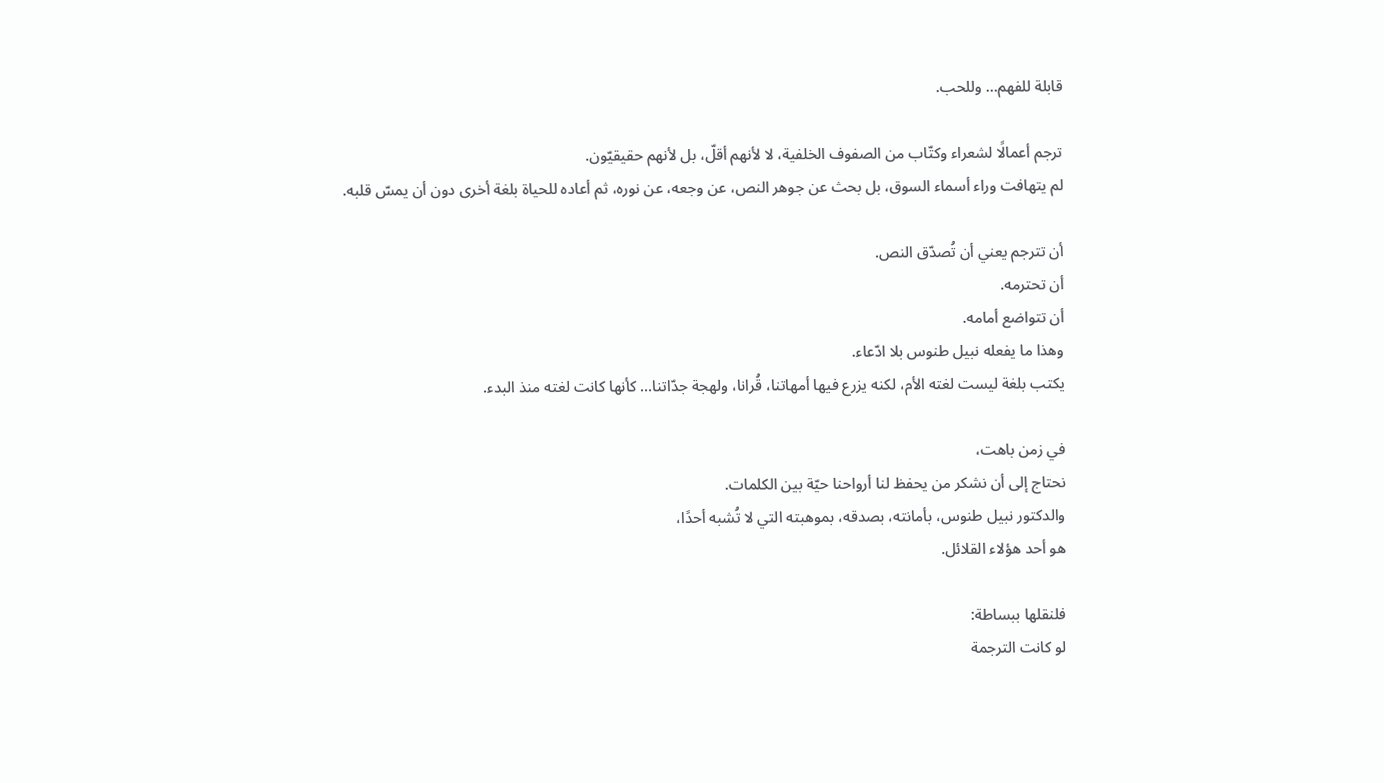قابلة للفهم… وللحب.

ترجم أعمالًا لشعراء وكتّاب من الصفوف الخلفية، لا لأنهم أقلّ، بل لأنهم حقيقيّون.
لم يتهافت وراء أسماء السوق، بل بحث عن جوهر النص، عن وجعه، عن نوره، ثم أعاده للحياة بلغة أخرى دون أن يمسّ قلبه.

أن تترجم يعني أن تُصدّق النص.
أن تحترمه.
أن تتواضع أمامه.
وهذا ما يفعله نبيل طنوس بلا ادّعاء.
يكتب بلغة ليست لغته الأم، لكنه يزرع فيها أمهاتنا، قُرانا، ولهجة جدّاتنا… كأنها كانت لغته منذ البدء.

في زمن باهت،
نحتاج إلى أن نشكر من يحفظ لنا أرواحنا حيّة بين الكلمات.
والدكتور نبيل طنوس، بأمانته، بصدقه، بموهبته التي لا تُشبه أحدًا،
هو أحد هؤلاء القلائل.

فلنقلها ببساطة:
لو كانت الترجمة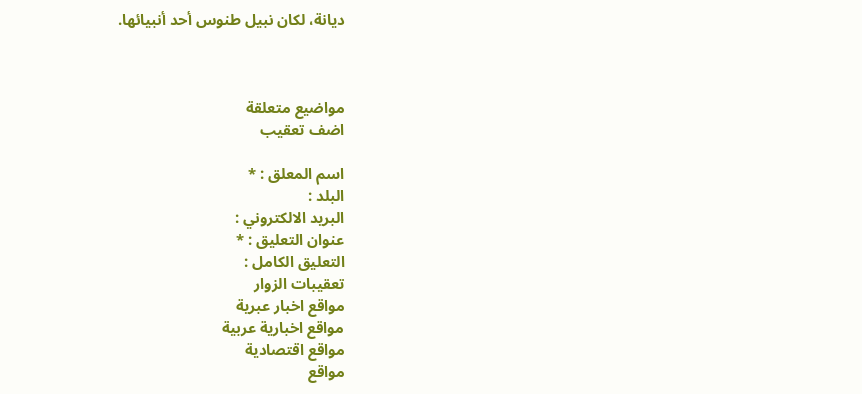ديانة، لكان نبيل طنوس أحد أنبيائها.



مواضيع متعلقة
اضف تعقيب

اسم المعلق : *
البلد :
البريد الالكتروني :
عنوان التعليق : *
التعليق الكامل :
تعقيبات الزوار
مواقع اخبار عبرية
مواقع اخبارية عربية
مواقع اقتصادية
مواقع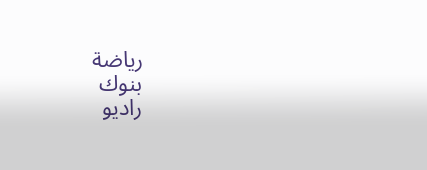رياضة
بنوك
راديو